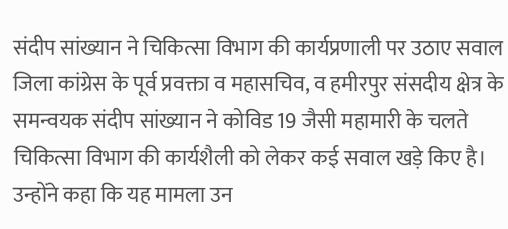संदीप सांख्यान ने चिकित्सा विभाग की कार्यप्रणाली पर उठाए सवाल
जिला कांग्रेस के पूर्व प्रवक्ता व महासचिव, व हमीरपुर संसदीय क्षेत्र के समन्वयक संदीप सांख्यान ने कोविड 19 जैसी महामारी के चलते चिकित्सा विभाग की कार्यशैली को लेकर कई सवाल खड़े किए है। उन्होंने कहा कि यह मामला उन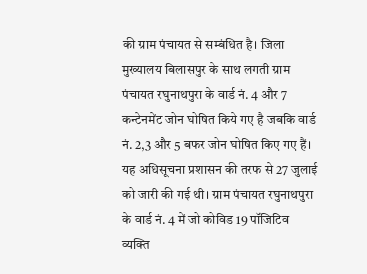की ग्राम पंचायत से सम्बंधित है। जिला मुख्यालय बिलासपुर के साथ लगती ग्राम पंचायत रघुनाथपुरा के वार्ड नं. 4 और 7 कन्टेनमेंट जोन घोषित किये गए है जबकि वार्ड नं. 2,3 और 5 बफर जोन घोषित किए गए हैं। यह अधिसूचना प्रशासन की तरफ से 27 जुलाई को जारी की गई थी। ग्राम पंचायत रघुनाथपुरा के वार्ड नं. 4 में जो कोविड 19 पॉजिटिव व्यक्ति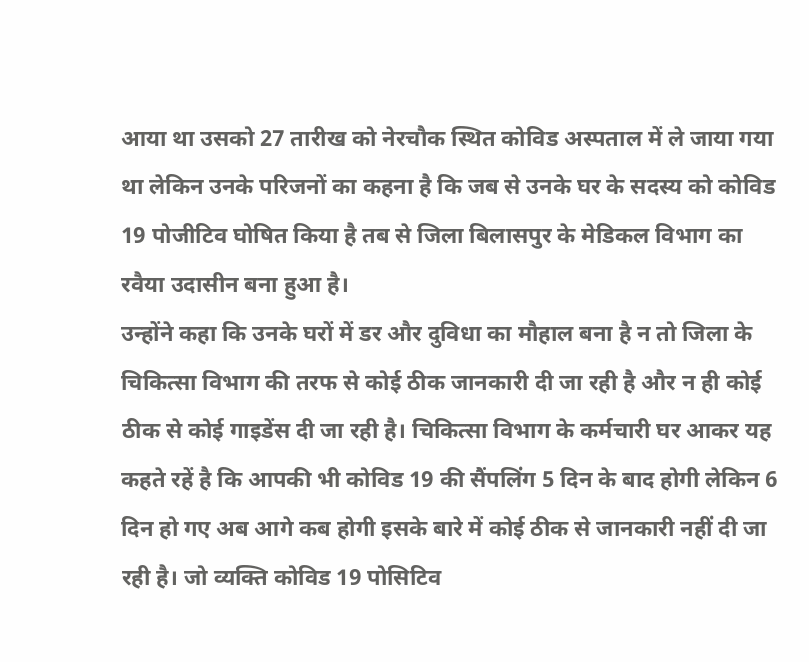आया था उसको 27 तारीख को नेरचौक स्थित कोविड अस्पताल में ले जाया गया था लेकिन उनके परिजनों का कहना है कि जब से उनके घर के सदस्य को कोविड 19 पोजीटिव घोषित किया है तब से जिला बिलासपुर के मेडिकल विभाग का रवैया उदासीन बना हुआ है।
उन्होंने कहा कि उनके घरों में डर और दुविधा का मौहाल बना है न तो जिला के चिकित्सा विभाग की तरफ से कोई ठीक जानकारी दी जा रही है और न ही कोई ठीक से कोई गाइडेंस दी जा रही है। चिकित्सा विभाग के कर्मचारी घर आकर यह कहते रहें है कि आपकी भी कोविड 19 की सैंपलिंग 5 दिन के बाद होगी लेकिन 6 दिन हो गए अब आगे कब होगी इसके बारे में कोई ठीक से जानकारी नहीं दी जा रही है। जो व्यक्ति कोविड 19 पोसिटिव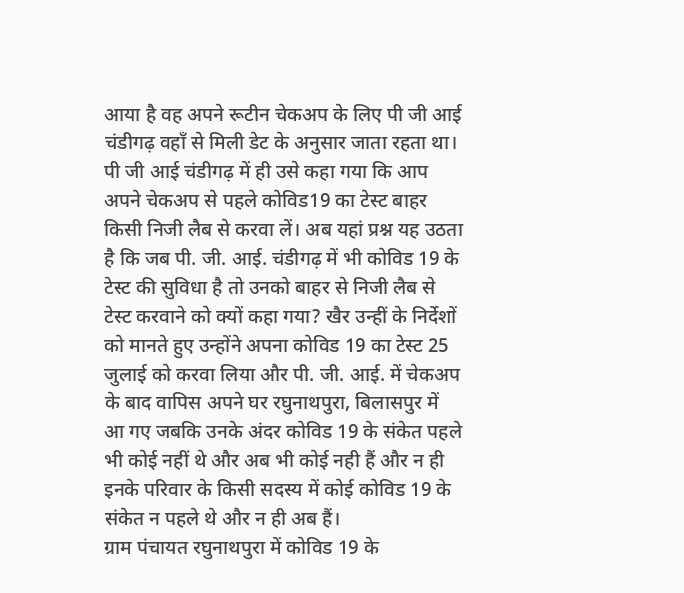आया है वह अपने रूटीन चेकअप के लिए पी जी आई चंडीगढ़ वहाँ से मिली डेट के अनुसार जाता रहता था। पी जी आई चंडीगढ़ में ही उसे कहा गया कि आप अपने चेकअप से पहले कोविड19 का टेस्ट बाहर किसी निजी लैब से करवा लें। अब यहां प्रश्न यह उठता है कि जब पी. जी. आई. चंडीगढ़ में भी कोविड 19 के टेस्ट की सुविधा है तो उनको बाहर से निजी लैब से टेस्ट करवाने को क्यों कहा गया? खैर उन्हीं के निर्देशों को मानते हुए उन्होंने अपना कोविड 19 का टेस्ट 25 जुलाई को करवा लिया और पी. जी. आई. में चेकअप के बाद वापिस अपने घर रघुनाथपुरा, बिलासपुर में आ गए जबकि उनके अंदर कोविड 19 के संकेत पहले भी कोई नहीं थे और अब भी कोई नही हैं और न ही इनके परिवार के किसी सदस्य में कोई कोविड 19 के संकेत न पहले थे और न ही अब हैं।
ग्राम पंचायत रघुनाथपुरा में कोविड 19 के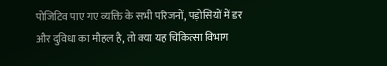पोजिटिव पाए गए व्यक्ति के सभी परिजनों, पड़ोसियों में डर और दुविधा का मौहल है, तो क्या यह चिकित्सा विभाग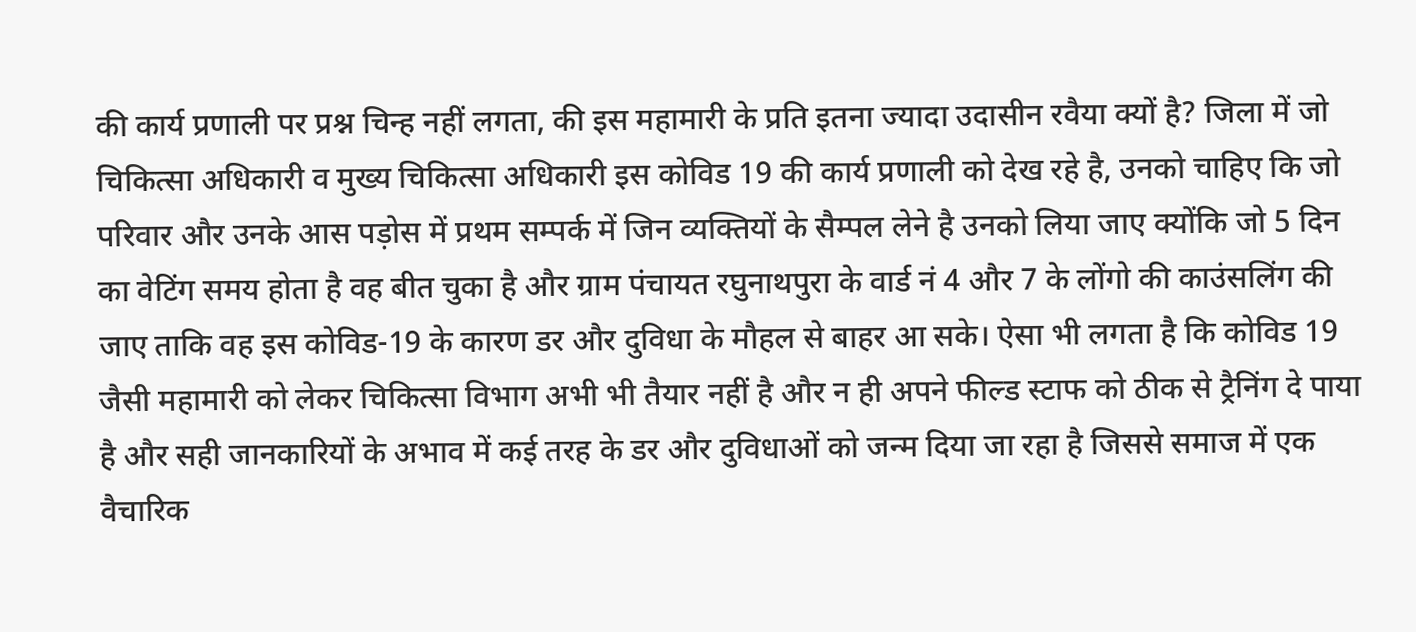की कार्य प्रणाली पर प्रश्न चिन्ह नहीं लगता, की इस महामारी के प्रति इतना ज्यादा उदासीन रवैया क्यों है? जिला में जो चिकित्सा अधिकारी व मुख्य चिकित्सा अधिकारी इस कोविड 19 की कार्य प्रणाली को देख रहे है, उनको चाहिए कि जो परिवार और उनके आस पड़ोस में प्रथम सम्पर्क में जिन व्यक्तियों के सैम्पल लेने है उनको लिया जाए क्योंकि जो 5 दिन का वेटिंग समय होता है वह बीत चुका है और ग्राम पंचायत रघुनाथपुरा के वार्ड नं 4 और 7 के लोंगो की काउंसलिंग की जाए ताकि वह इस कोविड-19 के कारण डर और दुविधा के मौहल से बाहर आ सके। ऐसा भी लगता है कि कोविड 19 जैसी महामारी को लेकर चिकित्सा विभाग अभी भी तैयार नहीं है और न ही अपने फील्ड स्टाफ को ठीक से ट्रैनिंग दे पाया है और सही जानकारियों के अभाव में कई तरह के डर और दुविधाओं को जन्म दिया जा रहा है जिससे समाज में एक वैचारिक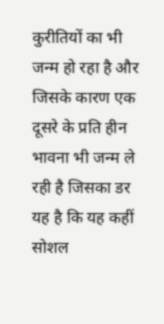कुरीतियों का भी जन्म हो रहा है और जिसके कारण एक दूसरे के प्रति हीन भावना भी जन्म ले रही है जिसका डर यह है कि यह कहीं सोशल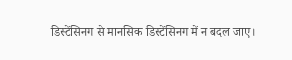डिस्टेंसिनग से मानसिक डिस्टेंसिनग में न बदल जाए।